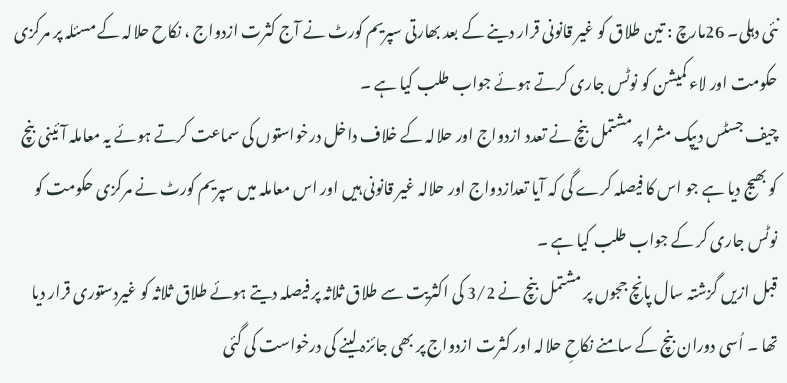نئی دہلی۔ 26مارچ : تین طلاق کو غیر قانونی قرار دینے کے بعد بھارتی سپریم کورٹ نے آج کثرت ازدواج ، نکاح حلالہ کے مسئلہ پر مرکزی حکومت اور لاء کمیشن کو نوٹس جاری کرتے ہوئے جواب طلب کیا ہے ۔
چیف جسٹس دیپک مشرا پر مشتمل بنچ نے تعدد ازدواج اور حلالہ کے خلاف داخل درخواستوں کی سماعت کرتے ہوئے یہ معاملہ آئینی بنچ کو بھیج دیا ہے جو اس کا فیصلہ کرے گی کہ آیا تعدازدواج اور حلالہ غیر قانونی ہیں اور اس معاملہ میں سپریم کورٹ نے مرکزی حکومت کو نوٹس جاری کر کے جواب طلب کیا ہے ۔
قبل ازیں گزشتہ سال پانچ ججوں پر مشتمل بنچ نے 3/2 کی اکثریت سے طلاق ثلاثہ پر فیصلہ دیتے ہوئے طلاق ثلاثہ کو غیردستوری قرار دیا تھا ۔ اُسی دوران بنچ کے سامنے نکاحِ حلالہ اور کثرت ازدواج پر بھی جائزہ لینے کی درخواست کی گئی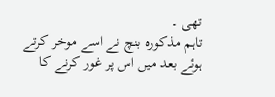تھی ۔
تاہم مذکورہ بنچ نے اسے موخر کرتے ہوئے بعد میں اس پر غور کرنے کا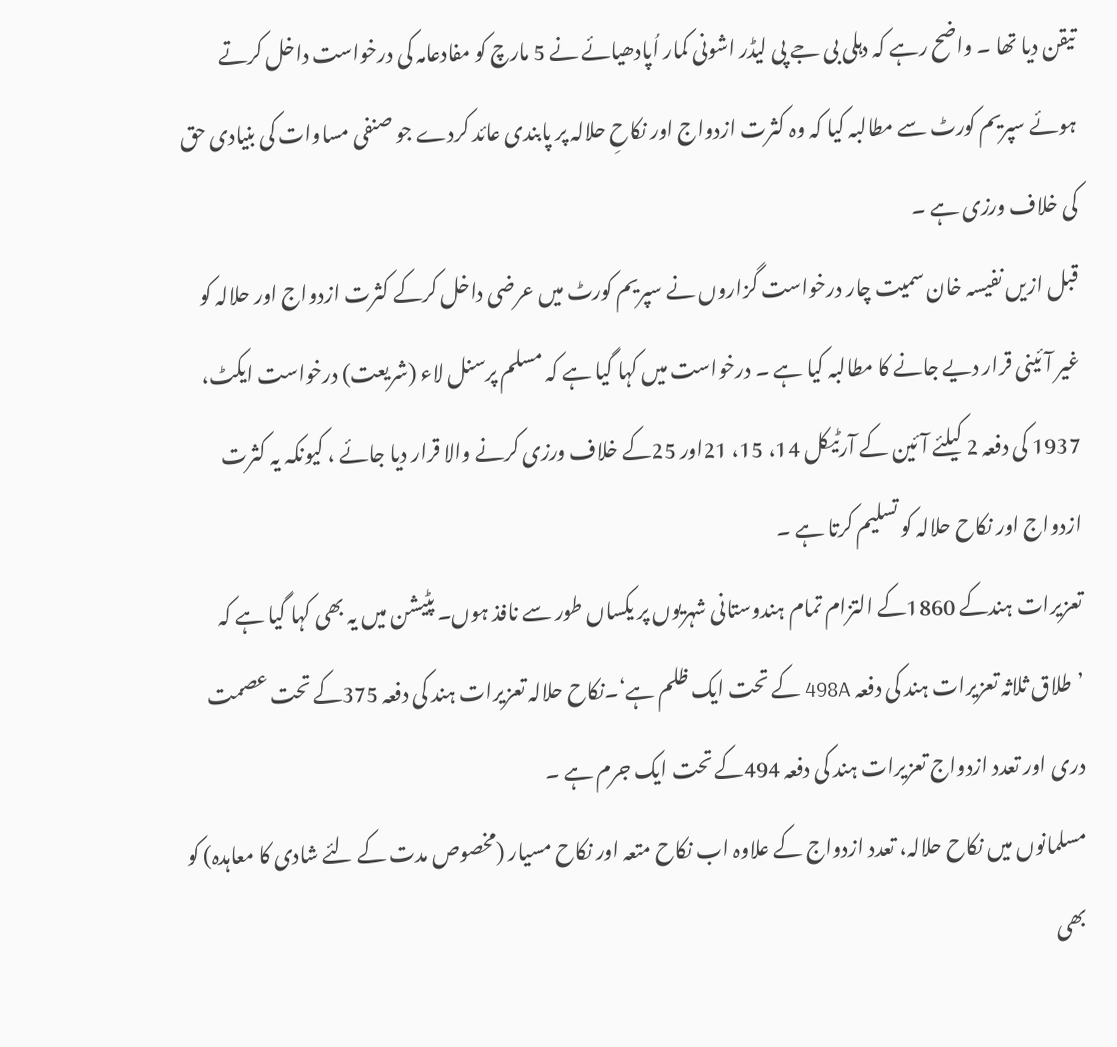تیقن دیا تھا ۔ واضح رہے کہ دہلی بی جے پی لیڈر اشونی کمار اُپادھیائے نے 5 مارچ کو مفادعامہ کی درخواست داخل کرتے ہوئے سپریم کورٹ سے مطالبہ کیا کہ وہ کثرت ازدواج اور نکاحِ حلالہ پر پابندی عائد کردے جو صنفی مساوات کی بنیادی حق کی خلاف ورزی ہے ۔
قبل ازیں نفیسہ خان سمیت چار درخواست گزاروں نے سپریم کورٹ میں عرضی داخل کرکے کثرت ازدواج اور حلالہ کو غیر آئینی قرار دیے جانے کا مطالبہ کیا ہے ۔ درخواست میں کہا گیا ہے کہ مسلم پرسنل لاء (شریعت) درخواست ایکٹ، 1937 کی دفعہ 2 کیلئے آئین کے آرٹیکل 14، 15، 21اور 25کے خلاف ورزی کرنے والا قرار دیا جائے ، کیونکہ یہ کثرت ازدواج اور نکاح حلالہ کو تسلیم کرتا ہے ۔
تعزیرات ہندکے 1860کے التزام تمام ہندوستانی شہریوں پر یکساں طور سے نافذ ہوں۔ پٹیشن میں یہ بھی کہا گیا ہے کہ ’طلاق ثلاثہ تعزیرات ہند کی دفعہ 498A کے تحت ایک ظلم ہے‘۔نکاح حلالہ تعزیرات ہند کی دفعہ 375کے تحت عصمت دری اور تعدد ازدواج تعزیرات ہند کی دفعہ 494کے تحت ایک جرم ہے ۔
مسلمانوں میں نکاح حلالہ، تعدد ازدواج کے علاوہ اب نکاح متعہ اور نکاح مسیار (مخصوص مدت کے لئے شادی کا معاہدہ) کو بھی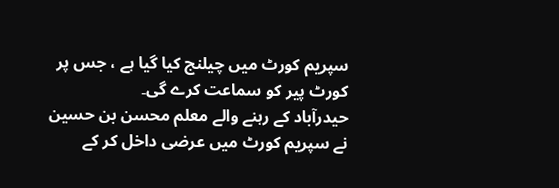سپریم کورٹ میں چیلنج کیا گیا ہے ، جس پر کورٹ پیر کو سماعت کرے گی۔
حیدرآباد کے رہنے والے معلم محسن بن حسین نے سپریم کورٹ میں عرضی داخل کر کے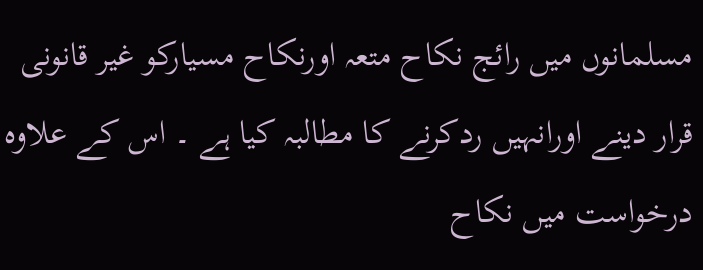مسلمانوں میں رائج نکاح متعہ اورنکاح مسیارکو غیر قانونی قرار دینے اورانہیں ردکرنے کا مطالبہ کیا ہے ۔ اس کے علاوہ درخواست میں نکاح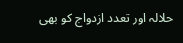حلالہ اور تعدد ازدواج کو بھی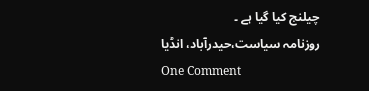چیلنج کیا گیا ہے ۔
روزنامہ سیاست،حیدرآباد، انڈیا
One Comment